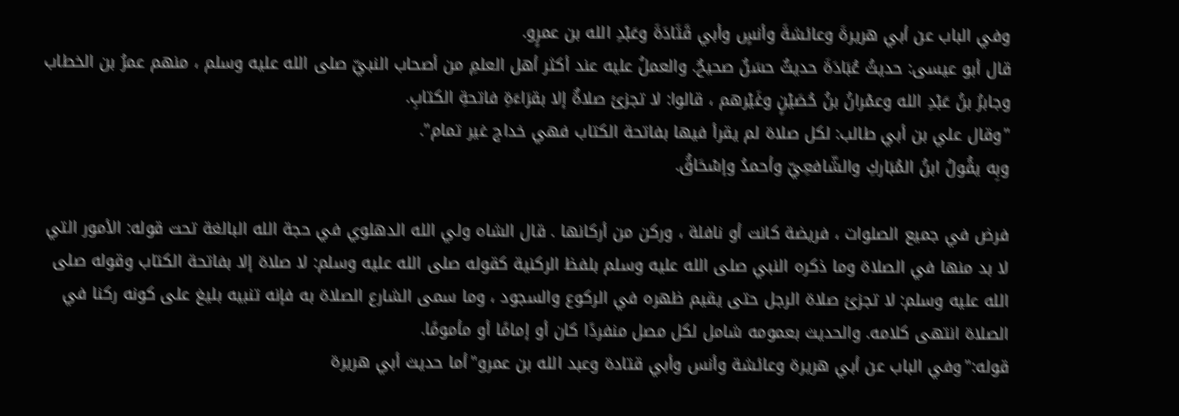وفي الباب عن أبي هريرةَ وعائشةَ وأنسٍ وأبي قَتَادَةَ وعَبْدِ الله بن عمرٍو.
قال أبو عيسى: حديثُ عُبَادَةَ حديثٌ حسَنٌ صحيحٌ. والعملُ عليه عند أكثر أهل العلمِ من أصحاب النبيّ صلى الله عليه وسلم ، منهم عمرُ بن الخطاب وجابرُ بنُ عَبْدِ الله وعمْرانُ بنُ حُصَيْنٍ وغَيْرهم ، قالوا: لا تجزئ صلاةٌ إلا بقرَاءَةِ فاتحةِ الكتابِ.
"وقال علي بن أبي طالب: لكل صلاة لم يقرأ فيها بفاتحة الكتاب فهي خداج غير تمام".
وبِه يقُولُ ابنُ المُبَاركِ والشّافعِيّ وأحمدُ وإسْحَاقُ.

فرض في جميع الصلوات ، فريضة كانت أو نافلة ، وركن من أركانها . قال الشاه ولي الله الدهلوي في حجة الله البالغة تحت قوله: الأمور التي لا بد منها في الصلاة وما ذكره النبي صلى الله عليه وسلم بلفظ الركنية كقوله صلى الله عليه وسلم: لا صلاة إلا بفاتحة الكتاب وقوله صلى الله عليه وسلم: لا تجزئ صلاة الرجل حتى يقيم ظهره في الركوع والسجود ، وما سمى الشارع الصلاة به فإنه تنبيه بليغ على كونه ركنا في الصلاة انتهى كلامه. والحديث بعمومه شامل لكل مصل منفردًا كان أو إمامًا أو مأمومًا.
قوله:"وفي الباب عن أبي هريرة وعائشة وأنس وأبي قتادة وعبد الله بن عمرو"أما حديث أبي هريرة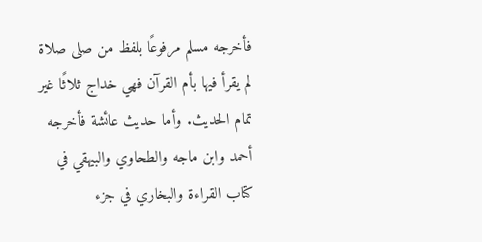فأخرجه مسلم مرفوعًا بلفظ من صلى صلاة لم يقرأ فيها بأم القرآن فهي خداج ثلاثًا غير تمام الحديث. وأما حديث عائشة فأخرجه أحمد وابن ماجه والطحاوي والبيهقي في كتاب القراءة والبخاري في جزء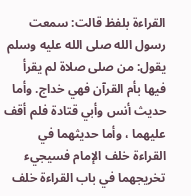القراءة بلفظ قالت: سمعت رسول الله صلى الله عليه وسلم يقول: من صلى صلاة لم يقرأ فيها بأم القرآن فهي خداج. وأما حديث أنس وأبي قتادة فلم أقف عليهما ، وأما حديثهما في القراءة خلف الإمام فسيجيء تخريجهما في باب القراءة خلف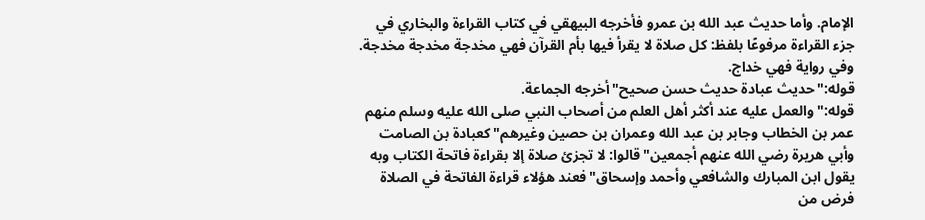الإمام. وأما حديث عبد الله بن عمرو فأخرجه البيهقي في كتاب القراءة والبخاري في جزء القراءة مرفوعًا بلفظ: كل صلاة لا يقرأ فيها بأم القرآن فهي مخدجة مخدجة مخدجة. وفي رواية فهي خداج.
قوله:"حديث عبادة حديث حسن صحيح"أخرجه الجماعة.
قوله:"والعمل عليه عند أكثر أهل العلم من أصحاب النبي صلى الله عليه وسلم منهم عمر بن الخطاب وجابر بن عبد الله وعمران بن حصين وغيرهم"كعبادة بن الصامت وأبي هريرة رضي الله عنهم أجمعين"قالوا: لا تجزئ صلاة إلا بقراءة فاتحة الكتاب وبه يقول ابن المبارك والشافعي وأحمد وإسحاق"فعند هؤلاء قراءة الفاتحة في الصلاة فرض من